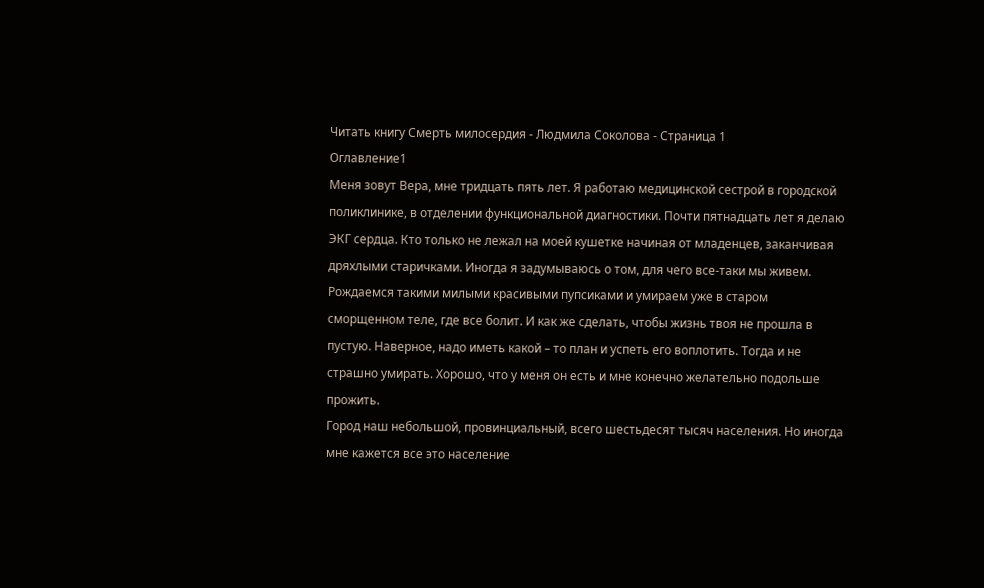Читать книгу Смерть милосердия - Людмила Соколова - Страница 1
Оглавление1
Меня зовут Вера, мне тридцать пять лет. Я работаю медицинской сестрой в городской поликлинике, в отделении функциональной диагностики. Почти пятнадцать лет я делаю ЭКГ сердца. Кто только не лежал на моей кушетке начиная от младенцев, заканчивая дряхлыми старичками. Иногда я задумываюсь о том, для чего все-таки мы живем. Рождаемся такими милыми красивыми пупсиками и умираем уже в старом сморщенном теле, где все болит. И как же сделать, чтобы жизнь твоя не прошла в пустую. Наверное, надо иметь какой – то план и успеть его воплотить. Тогда и не страшно умирать. Хорошо, что у меня он есть и мне конечно желательно подольше прожить.
Город наш небольшой, провинциальный, всего шестьдесят тысяч населения. Но иногда мне кажется все это население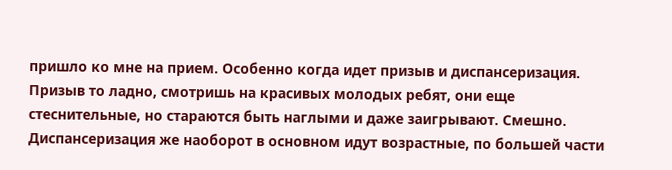пришло ко мне на прием. Особенно когда идет призыв и диспансеризация. Призыв то ладно, смотришь на красивых молодых ребят, они еще стеснительные, но стараются быть наглыми и даже заигрывают. Смешно. Диспансеризация же наоборот в основном идут возрастные, по большей части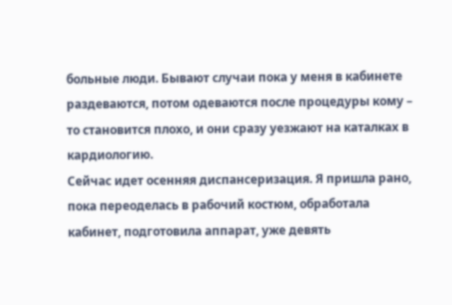больные люди. Бывают случаи пока у меня в кабинете раздеваются, потом одеваются после процедуры кому – то становится плохо, и они сразу уезжают на каталках в кардиологию.
Сейчас идет осенняя диспансеризация. Я пришла рано, пока переоделась в рабочий костюм, обработала кабинет, подготовила аппарат, уже девять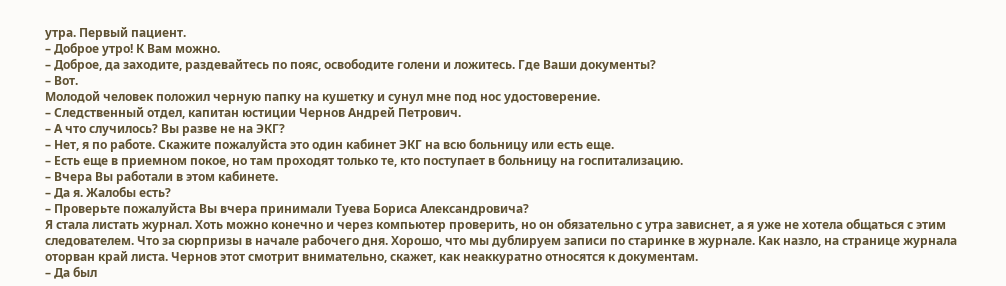утра. Первый пациент.
– Доброе утро! К Вам можно.
– Доброе, да заходите, раздевайтесь по пояс, освободите голени и ложитесь. Где Ваши документы?
– Вот.
Молодой человек положил черную папку на кушетку и сунул мне под нос удостоверение.
– Следственный отдел, капитан юстиции Чернов Андрей Петрович.
– А что случилось? Вы разве не на ЭКГ?
– Нет, я по работе. Скажите пожалуйста это один кабинет ЭКГ на всю больницу или есть еще.
– Есть еще в приемном покое, но там проходят только те, кто поступает в больницу на госпитализацию.
– Вчера Вы работали в этом кабинете.
– Да я. Жалобы есть?
– Проверьте пожалуйста Вы вчера принимали Туева Бориса Александровича?
Я стала листать журнал. Хоть можно конечно и через компьютер проверить, но он обязательно с утра зависнет, а я уже не хотела общаться с этим следователем. Что за сюрпризы в начале рабочего дня. Хорошо, что мы дублируем записи по старинке в журнале. Как назло, на странице журнала оторван край листа. Чернов этот смотрит внимательно, скажет, как неаккуратно относятся к документам.
– Да был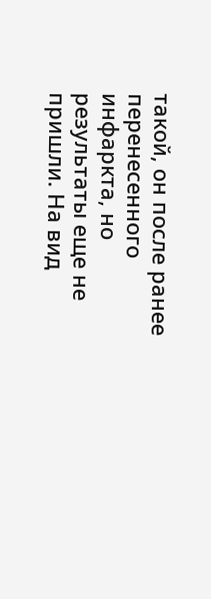такой, он после ранее перенесенного инфаркта, но результаты еще не пришли. На вид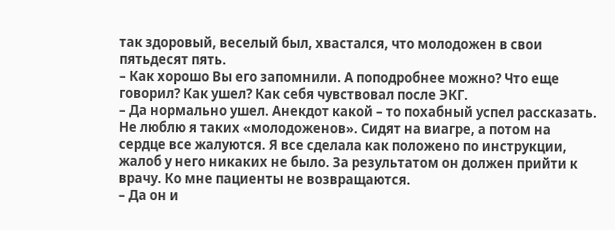так здоровый, веселый был, хвастался, что молодожен в свои пятьдесят пять.
– Как хорошо Вы его запомнили. А поподробнее можно? Что еще говорил? Как ушел? Как себя чувствовал после ЭКГ.
– Да нормально ушел. Анекдот какой – то похабный успел рассказать. Не люблю я таких «молодоженов». Сидят на виагре, а потом на сердце все жалуются. Я все сделала как положено по инструкции, жалоб у него никаких не было. За результатом он должен прийти к врачу. Ко мне пациенты не возвращаются.
– Да он и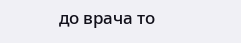до врача то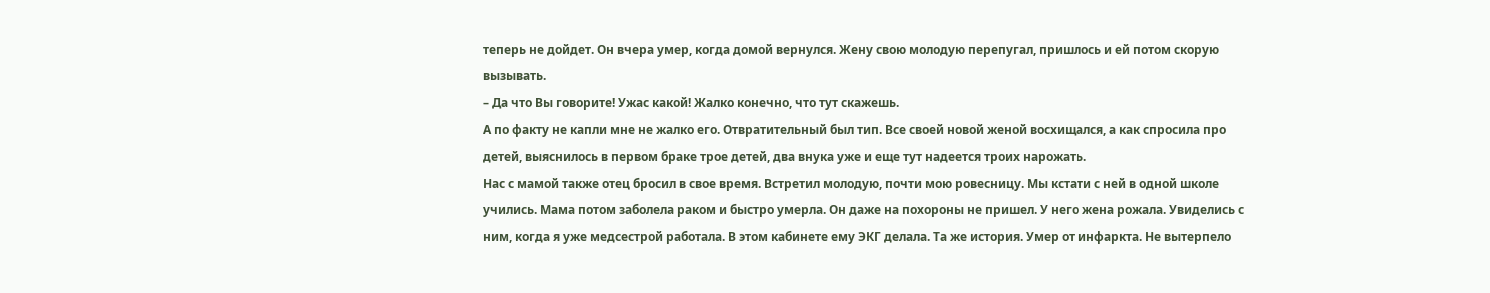теперь не дойдет. Он вчера умер, когда домой вернулся. Жену свою молодую перепугал, пришлось и ей потом скорую вызывать.
– Да что Вы говорите! Ужас какой! Жалко конечно, что тут скажешь.
А по факту не капли мне не жалко его. Отвратительный был тип. Все своей новой женой восхищался, а как спросила про детей, выяснилось в первом браке трое детей, два внука уже и еще тут надеется троих нарожать.
Нас с мамой также отец бросил в свое время. Встретил молодую, почти мою ровесницу. Мы кстати с ней в одной школе учились. Мама потом заболела раком и быстро умерла. Он даже на похороны не пришел. У него жена рожала. Увиделись с ним, когда я уже медсестрой работала. В этом кабинете ему ЭКГ делала. Та же история. Умер от инфаркта. Не вытерпело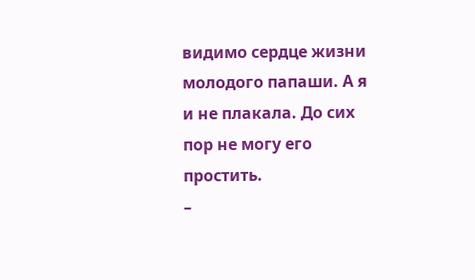видимо сердце жизни молодого папаши. А я и не плакала. До сих пор не могу его простить.
–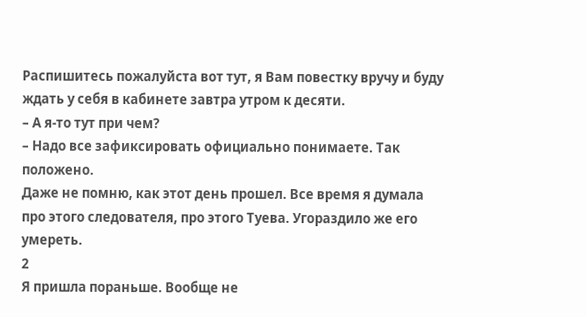Распишитесь пожалуйста вот тут, я Вам повестку вручу и буду ждать у себя в кабинете завтра утром к десяти.
– А я-то тут при чем?
– Надо все зафиксировать официально понимаете. Так положено.
Даже не помню, как этот день прошел. Все время я думала про этого следователя, про этого Туева. Угораздило же его умереть.
2
Я пришла пораньше. Вообще не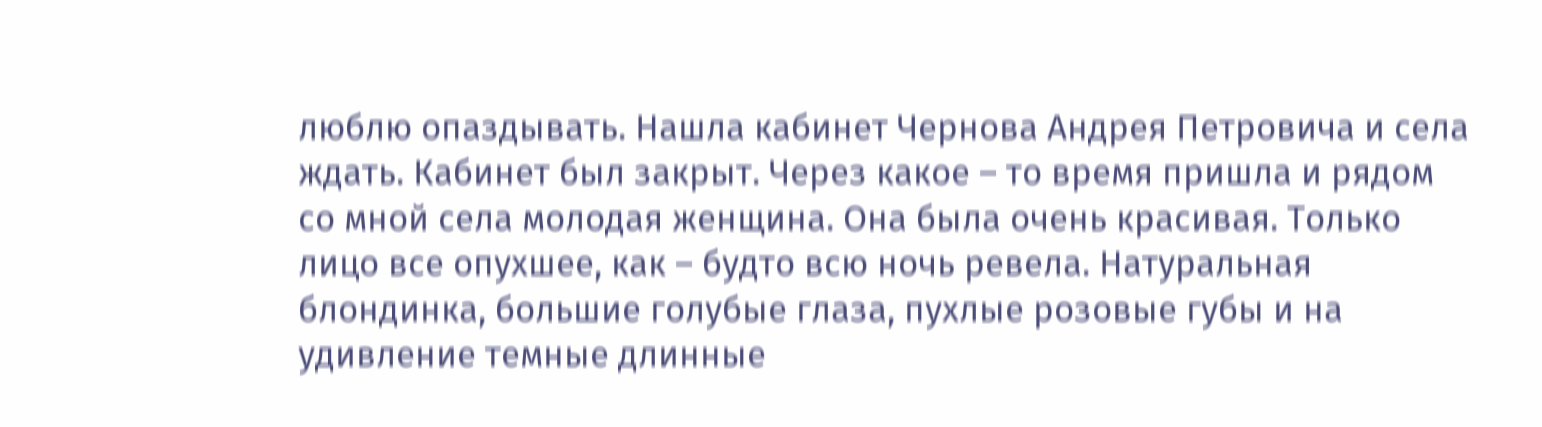люблю опаздывать. Нашла кабинет Чернова Андрея Петровича и села ждать. Кабинет был закрыт. Через какое – то время пришла и рядом со мной села молодая женщина. Она была очень красивая. Только лицо все опухшее, как – будто всю ночь ревела. Натуральная блондинка, большие голубые глаза, пухлые розовые губы и на удивление темные длинные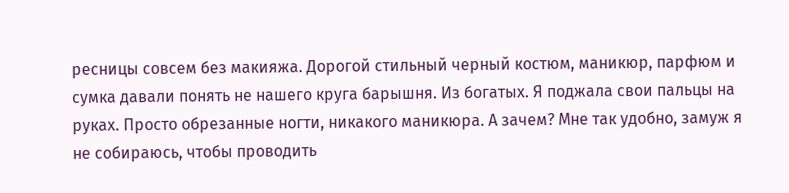ресницы совсем без макияжа. Дорогой стильный черный костюм, маникюр, парфюм и сумка давали понять не нашего круга барышня. Из богатых. Я поджала свои пальцы на руках. Просто обрезанные ногти, никакого маникюра. А зачем? Мне так удобно, замуж я не собираюсь, чтобы проводить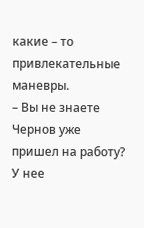какие – то привлекательные маневры.
– Вы не знаете Чернов уже пришел на работу?
У нее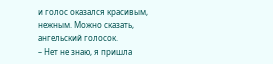и голос оказался красивым, нежным. Можно сказать, ангельский голосок.
– Нет не знаю, я пришла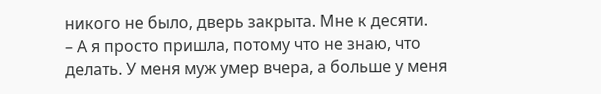никого не было, дверь закрыта. Мне к десяти.
– А я просто пришла, потому что не знаю, что делать. У меня муж умер вчера, а больше у меня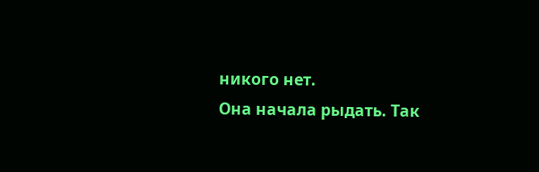никого нет.
Она начала рыдать. Так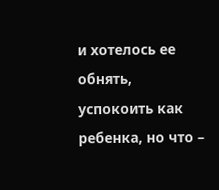и хотелось ее обнять, успокоить как ребенка, но что –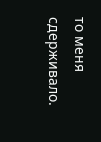то меня сдерживало.